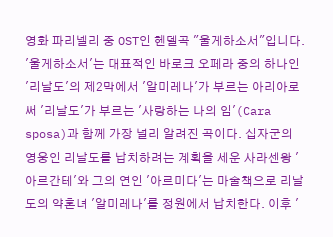영화 파리넬리 중 OST인 헨델곡 "울게하소서"입니다.
'울게하소서'는 대표적인 바로크 오페라 중의 하나인 '리날도'의 제2막에서 '알미레나'가 부르는 아리아로써 '리날도'가 부르는 '사랑하는 나의 임'(Cara sposa)과 함께 가장 널리 알려진 곡이다. 십자군의 영웅인 리날도를 납치하려는 계획을 세운 사라센왕 '아르간테'와 그의 연인 '아르미다'는 마술책으로 리날도의 약혼녀 '알미레나'를 정원에서 납치한다. 이후 '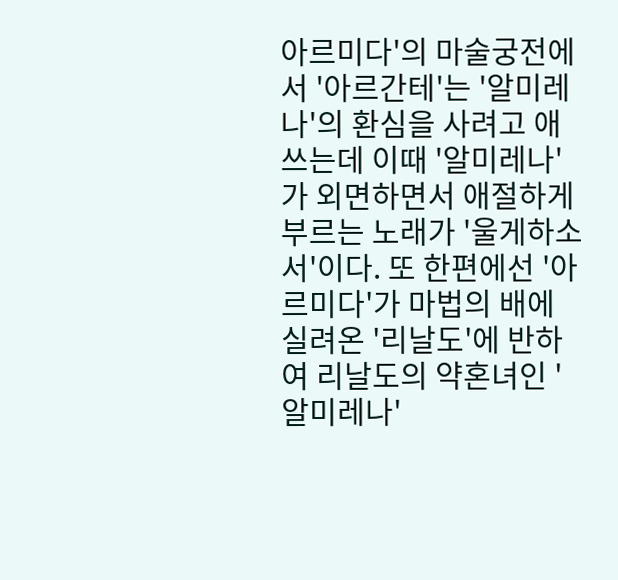아르미다'의 마술궁전에서 '아르간테'는 '알미레나'의 환심을 사려고 애쓰는데 이때 '알미레나'가 외면하면서 애절하게 부르는 노래가 '울게하소서'이다. 또 한편에선 '아르미다'가 마법의 배에 실려온 '리날도'에 반하여 리날도의 약혼녀인 '알미레나'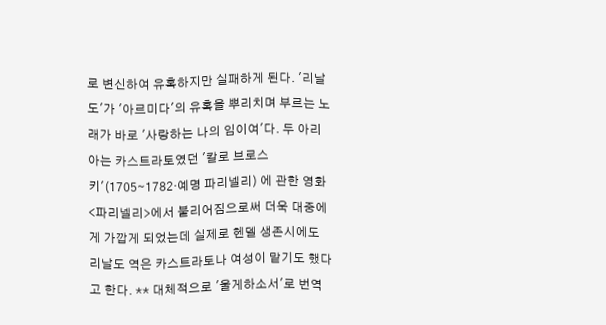로 변신하여 유혹하지만 실패하게 된다. '리날도'가 '아르미다'의 유혹을 뿌리치며 부르는 노래가 바로 '사랑하는 나의 임이여'다. 두 아리아는 카스트라토였던 '칼로 브로스키'(1705∼1782·예명 파리넬리) 에 관한 영화 <파리넬리>에서 불리어짐으로써 더욱 대중에게 가깝게 되었는데 실제로 헨델 생존시에도 리날도 역은 카스트라토나 여성이 맡기도 했다고 한다. ** 대체적으로 '울게하소서'로 번역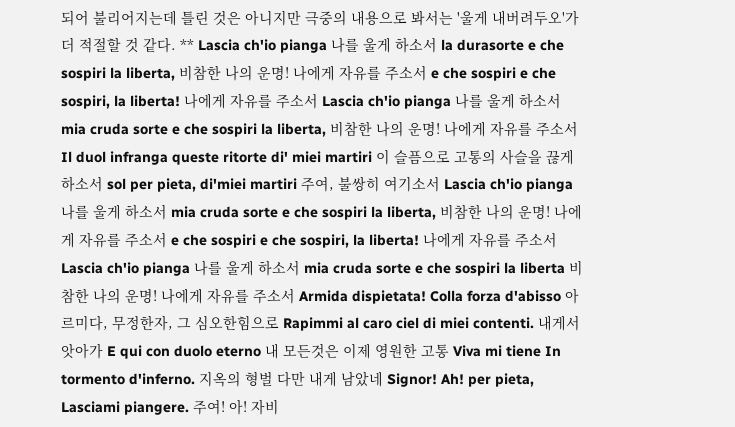되어 불리어지는데 틀린 것은 아니지만 극중의 내용으로 봐서는 '울게 내버려두오'가 더 적절할 것 같다. ** Lascia ch'io pianga 나를 울게 하소서 la durasorte e che sospiri la liberta, 비참한 나의 운명! 나에게 자유를 주소서 e che sospiri e che sospiri, la liberta! 나에게 자유를 주소서 Lascia ch'io pianga 나를 울게 하소서 mia cruda sorte e che sospiri la liberta, 비참한 나의 운명! 나에게 자유를 주소서 Il duol infranga queste ritorte di' miei martiri 이 슬픔으로 고통의 사슬을 끊게 하소서 sol per pieta, di'miei martiri 주여, 불쌍히 여기소서 Lascia ch'io pianga 나를 울게 하소서 mia cruda sorte e che sospiri la liberta, 비참한 나의 운명! 나에게 자유를 주소서 e che sospiri e che sospiri, la liberta! 나에게 자유를 주소서 Lascia ch'io pianga 나를 울게 하소서 mia cruda sorte e che sospiri la liberta 비참한 나의 운명! 나에게 자유를 주소서 Armida dispietata! Colla forza d'abisso 아르미다, 무정한자, 그 심오한힘으로 Rapimmi al caro ciel di miei contenti. 내게서 앗아가 E qui con duolo eterno 내 모든것은 이제 영원한 고통 Viva mi tiene In tormento d'inferno. 지옥의 형벌 다만 내게 남았네 Signor! Ah! per pieta, Lasciami piangere. 주여! 아! 자비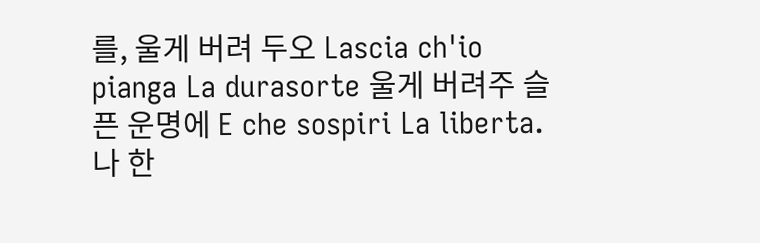를, 울게 버려 두오 Lascia ch'io pianga La durasorte 울게 버려주 슬픈 운명에 E che sospiri La liberta. 나 한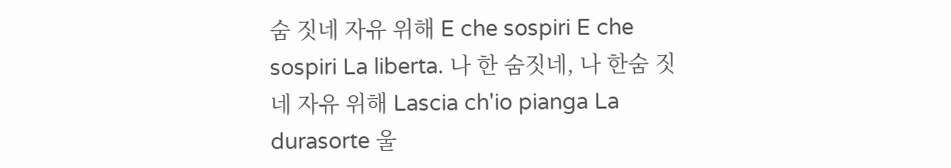숨 짓네 자유 위해 E che sospiri E che sospiri La liberta. 나 한 숨짓네, 나 한숨 짓네 자유 위해 Lascia ch'io pianga La durasorte 울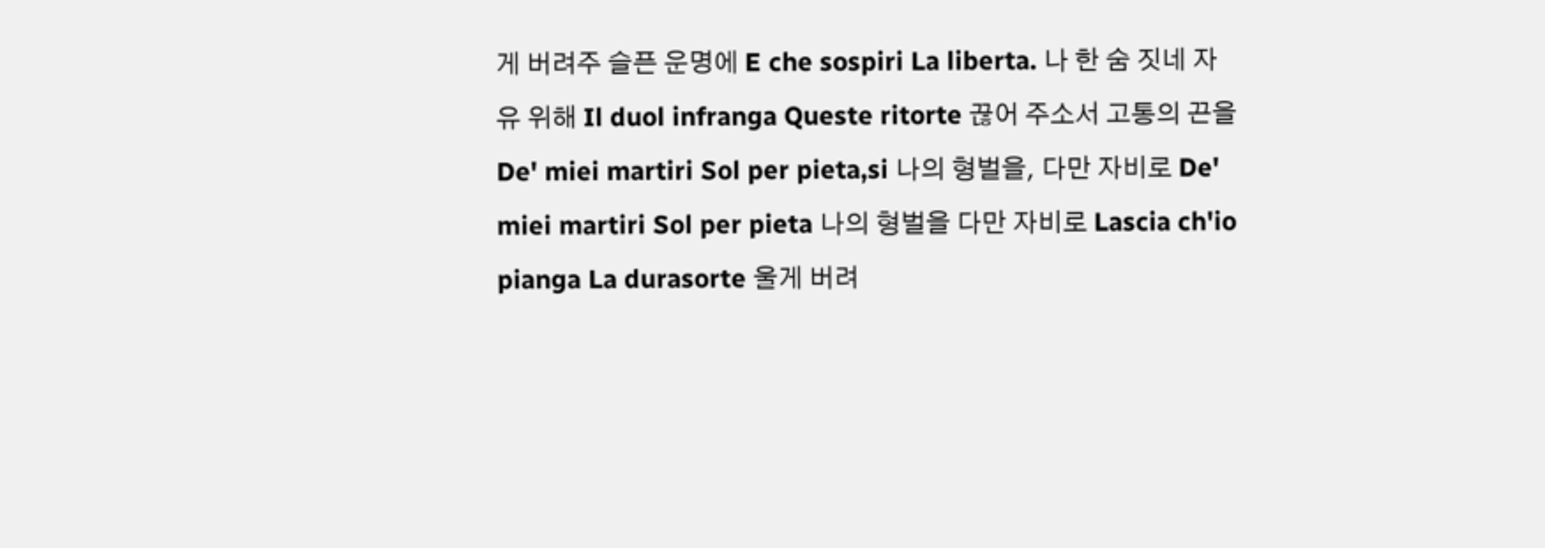게 버려주 슬픈 운명에 E che sospiri La liberta. 나 한 숨 짓네 자유 위해 Il duol infranga Queste ritorte 끊어 주소서 고통의 끈을 De' miei martiri Sol per pieta,si 나의 형벌을, 다만 자비로 De' miei martiri Sol per pieta 나의 형벌을 다만 자비로 Lascia ch'io pianga La durasorte 울게 버려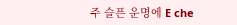주 슬픈 운명에 E che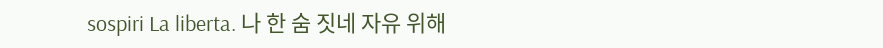sospiri La liberta. 나 한 숨 짓네 자유 위해